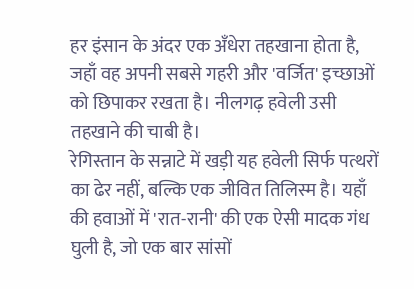हर इंसान के अंदर एक अँधेरा तहखाना होता है, जहाँ वह अपनी सबसे गहरी और 'वर्जित' इच्छाओं को छिपाकर रखता है। नीलगढ़ हवेली उसी तहखाने की चाबी है।
रेगिस्तान के सन्नाटे में खड़ी यह हवेली सिर्फ पत्थरों का ढेर नहीं, बल्कि एक जीवित तिलिस्म है। यहाँ की हवाओं में 'रात-रानी' की एक ऐसी मादक गंध घुली है, जो एक बार सांसों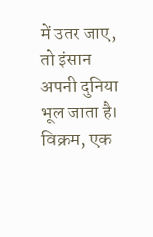में उतर जाए, तो इंसान अपनी दुनिया भूल जाता है।
विक्रम, एक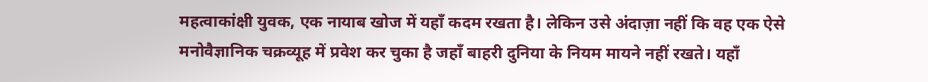महत्वाकांक्षी युवक, एक नायाब खोज में यहाँ कदम रखता है। लेकिन उसे अंदाज़ा नहीं कि वह एक ऐसे मनोवैज्ञानिक चक्रव्यूह में प्रवेश कर चुका है जहाँ बाहरी दुनिया के नियम मायने नहीं रखते। यहाँ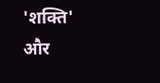'शक्ति' और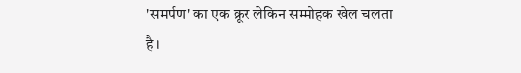'समर्पण' का एक क्रूर लेकिन सम्मोहक खेल चलता है।